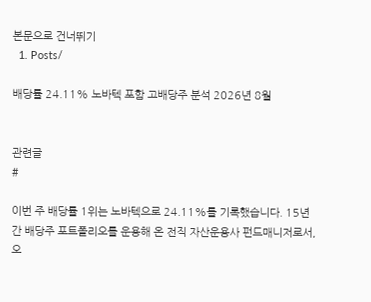본문으로 건너뛰기
  1. Posts/

배당률 24.11% 노바텍 포함 고배당주 분석 2026년 8월


관련글
#

이번 주 배당률 1위는 노바텍으로 24.11%를 기록했습니다. 15년간 배당주 포트폴리오를 운용해 온 전직 자산운용사 펀드매니저로서, 오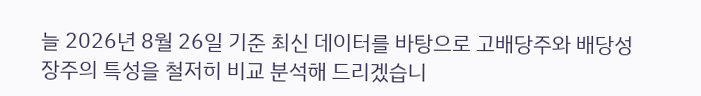늘 2026년 8월 26일 기준 최신 데이터를 바탕으로 고배당주와 배당성장주의 특성을 철저히 비교 분석해 드리겠습니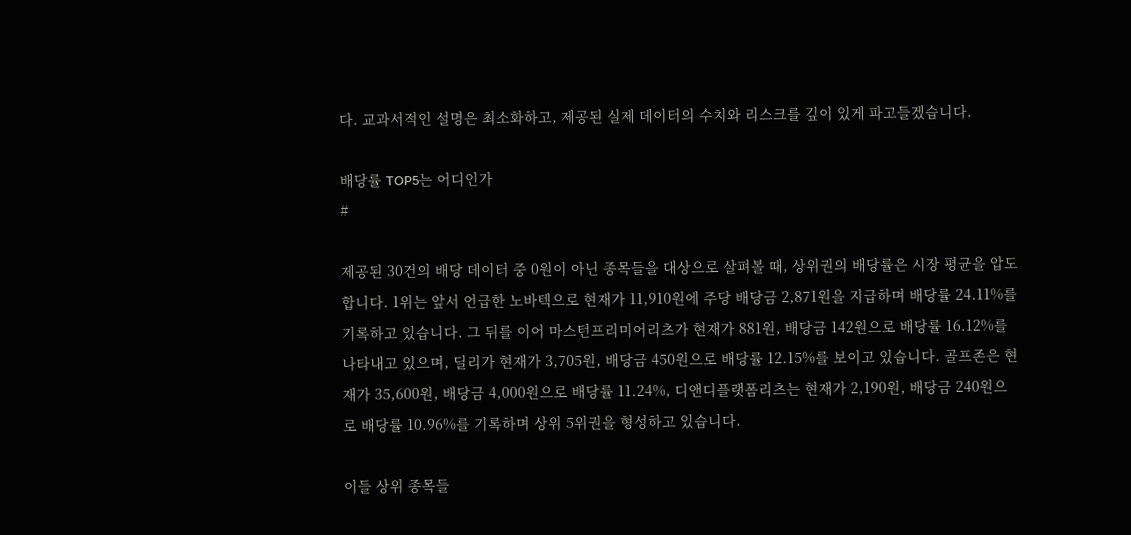다. 교과서적인 설명은 최소화하고, 제공된 실제 데이터의 수치와 리스크를 깊이 있게 파고들겠습니다.

배당률 TOP5는 어디인가
#

제공된 30건의 배당 데이터 중 0원이 아닌 종목들을 대상으로 살펴볼 때, 상위권의 배당률은 시장 평균을 압도합니다. 1위는 앞서 언급한 노바텍으로 현재가 11,910원에 주당 배당금 2,871원을 지급하며 배당률 24.11%를 기록하고 있습니다. 그 뒤를 이어 마스턴프리미어리츠가 현재가 881원, 배당금 142원으로 배당률 16.12%를 나타내고 있으며, 딜리가 현재가 3,705원, 배당금 450원으로 배당률 12.15%를 보이고 있습니다. 골프존은 현재가 35,600원, 배당금 4,000원으로 배당률 11.24%, 디앤디플랫폼리츠는 현재가 2,190원, 배당금 240원으로 배당률 10.96%를 기록하며 상위 5위권을 형성하고 있습니다.

이들 상위 종목들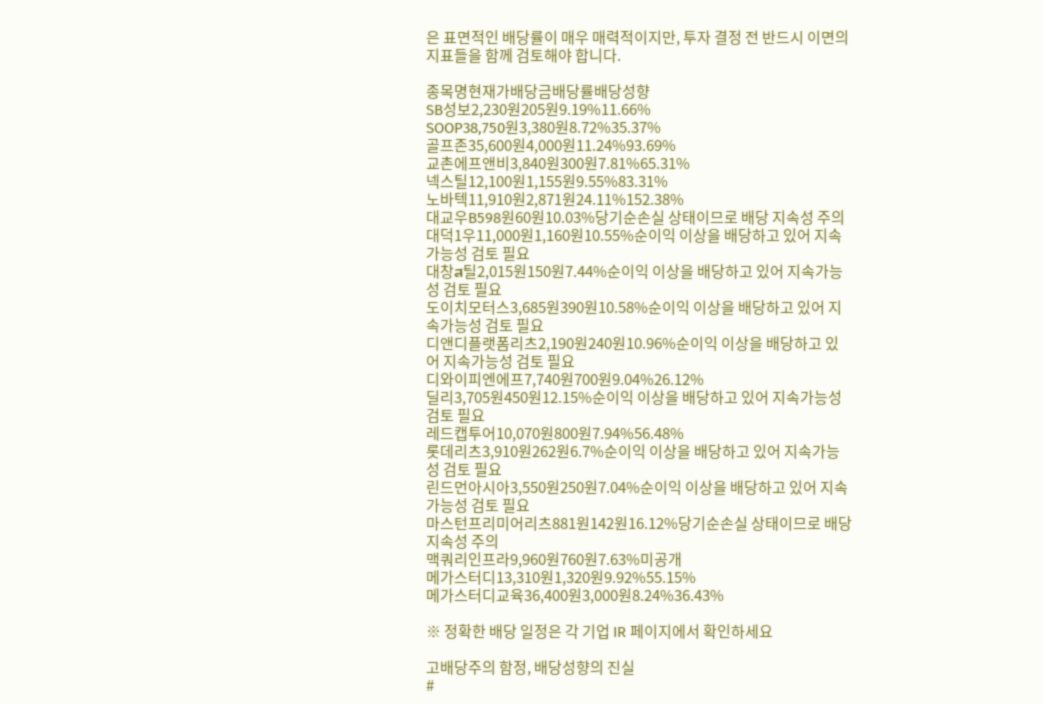은 표면적인 배당률이 매우 매력적이지만, 투자 결정 전 반드시 이면의 지표들을 함께 검토해야 합니다.

종목명현재가배당금배당률배당성향
SB성보2,230원205원9.19%11.66%
SOOP38,750원3,380원8.72%35.37%
골프존35,600원4,000원11.24%93.69%
교촌에프앤비3,840원300원7.81%65.31%
넥스틸12,100원1,155원9.55%83.31%
노바텍11,910원2,871원24.11%152.38%
대교우B598원60원10.03%당기순손실 상태이므로 배당 지속성 주의
대덕1우11,000원1,160원10.55%순이익 이상을 배당하고 있어 지속가능성 검토 필요
대창ส틸2,015원150원7.44%순이익 이상을 배당하고 있어 지속가능성 검토 필요
도이치모터스3,685원390원10.58%순이익 이상을 배당하고 있어 지속가능성 검토 필요
디앤디플랫폼리츠2,190원240원10.96%순이익 이상을 배당하고 있어 지속가능성 검토 필요
디와이피엔에프7,740원700원9.04%26.12%
딜리3,705원450원12.15%순이익 이상을 배당하고 있어 지속가능성 검토 필요
레드캡투어10,070원800원7.94%56.48%
롯데리츠3,910원262원6.7%순이익 이상을 배당하고 있어 지속가능성 검토 필요
린드먼아시아3,550원250원7.04%순이익 이상을 배당하고 있어 지속가능성 검토 필요
마스턴프리미어리츠881원142원16.12%당기순손실 상태이므로 배당 지속성 주의
맥쿼리인프라9,960원760원7.63%미공개
메가스터디13,310원1,320원9.92%55.15%
메가스터디교육36,400원3,000원8.24%36.43%

※ 정확한 배당 일정은 각 기업 IR 페이지에서 확인하세요

고배당주의 함정, 배당성향의 진실
#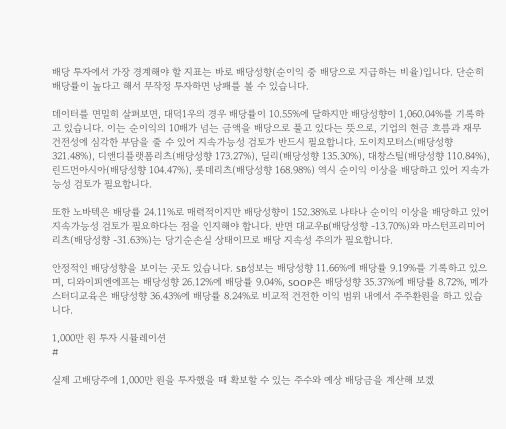배당 투자에서 가장 경계해야 할 지표는 바로 배당성향(순이익 중 배당으로 지급하는 비율)입니다. 단순히 배당률이 높다고 해서 무작정 투자하면 낭패를 볼 수 있습니다.

데이터를 면밀히 살펴보면, 대덕1우의 경우 배당률이 10.55%에 달하지만 배당성향이 1,060.04%를 기록하고 있습니다. 이는 순이익의 10배가 넘는 금액을 배당으로 풀고 있다는 뜻으로, 기업의 현금 흐름과 재무 건전성에 심각한 부담을 줄 수 있어 지속가능성 검토가 반드시 필요합니다. 도이치모터스(배당성향 321.48%), 디앤디플랫폼리츠(배당성향 173.27%), 딜리(배당성향 135.30%), 대창스틸(배당성향 110.84%), 린드먼아시아(배당성향 104.47%), 롯데리츠(배당성향 168.98%) 역시 순이익 이상을 배당하고 있어 지속가능성 검토가 필요합니다.

또한 노바텍은 배당률 24.11%로 매력적이지만 배당성향이 152.38%로 나타나 순이익 이상을 배당하고 있어 지속가능성 검토가 필요하다는 점을 인지해야 합니다. 반면 대교우B(배당성향 -13.70%)와 마스턴프리미어리츠(배당성향 -31.63%)는 당기순손실 상태이므로 배당 지속성 주의가 필요합니다.

안정적인 배당성향을 보이는 곳도 있습니다. SB성보는 배당성향 11.66%에 배당률 9.19%를 기록하고 있으며, 디와이피엔에프는 배당성향 26.12%에 배당률 9.04%, SOOP은 배당성향 35.37%에 배당률 8.72%, 메가스터디교육은 배당성향 36.43%에 배당률 8.24%로 비교적 건전한 이익 범위 내에서 주주환원을 하고 있습니다.

1,000만 원 투자 시뮬레이션
#

실제 고배당주에 1,000만 원을 투자했을 때 확보할 수 있는 주수와 예상 배당금을 계산해 보겠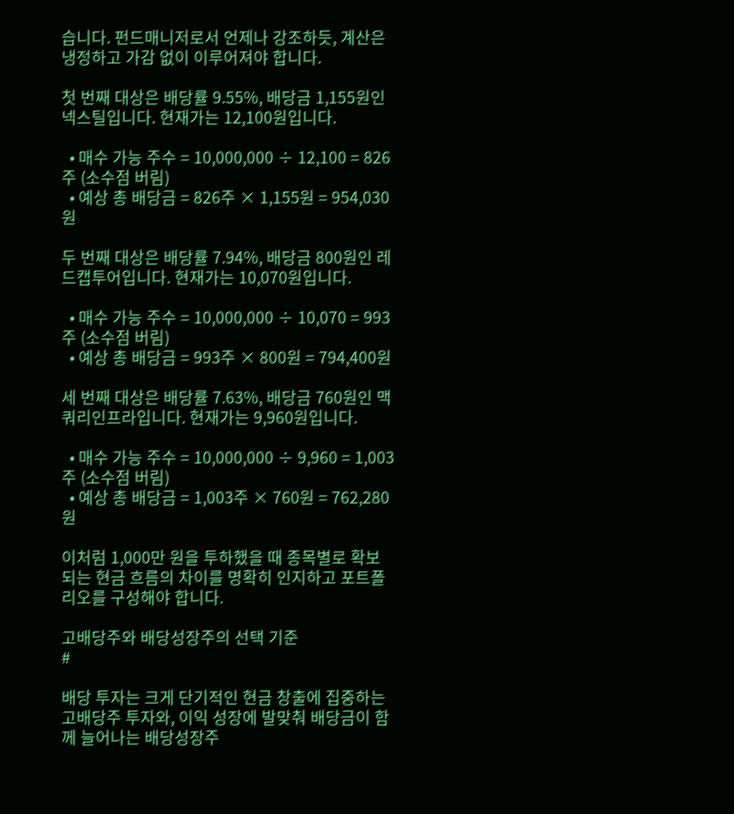습니다. 펀드매니저로서 언제나 강조하듯, 계산은 냉정하고 가감 없이 이루어져야 합니다.

첫 번째 대상은 배당률 9.55%, 배당금 1,155원인 넥스틸입니다. 현재가는 12,100원입니다.

  • 매수 가능 주수 = 10,000,000 ÷ 12,100 = 826주 (소수점 버림)
  • 예상 총 배당금 = 826주 × 1,155원 = 954,030원

두 번째 대상은 배당률 7.94%, 배당금 800원인 레드캡투어입니다. 현재가는 10,070원입니다.

  • 매수 가능 주수 = 10,000,000 ÷ 10,070 = 993주 (소수점 버림)
  • 예상 총 배당금 = 993주 × 800원 = 794,400원

세 번째 대상은 배당률 7.63%, 배당금 760원인 맥쿼리인프라입니다. 현재가는 9,960원입니다.

  • 매수 가능 주수 = 10,000,000 ÷ 9,960 = 1,003주 (소수점 버림)
  • 예상 총 배당금 = 1,003주 × 760원 = 762,280원

이처럼 1,000만 원을 투하했을 때 종목별로 확보되는 현금 흐름의 차이를 명확히 인지하고 포트폴리오를 구성해야 합니다.

고배당주와 배당성장주의 선택 기준
#

배당 투자는 크게 단기적인 현금 창출에 집중하는 고배당주 투자와, 이익 성장에 발맞춰 배당금이 함께 늘어나는 배당성장주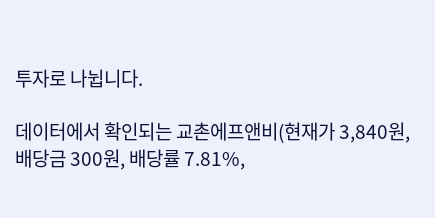투자로 나뉩니다.

데이터에서 확인되는 교촌에프앤비(현재가 3,840원, 배당금 300원, 배당률 7.81%,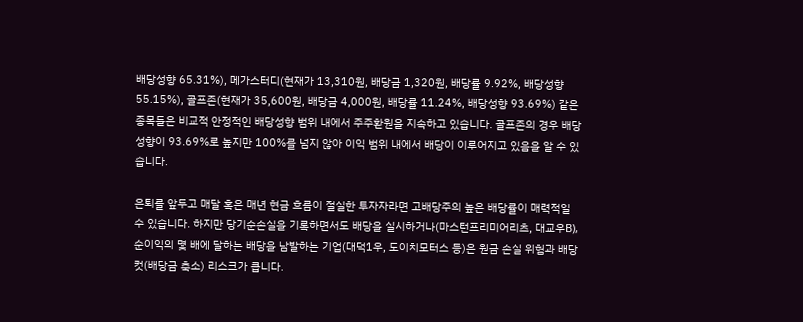배당성향 65.31%), 메가스터디(현재가 13,310원, 배당금 1,320원, 배당률 9.92%, 배당성향 55.15%), 골프존(현재가 35,600원, 배당금 4,000원, 배당률 11.24%, 배당성향 93.69%) 같은 종목들은 비교적 안정적인 배당성향 범위 내에서 주주환원을 지속하고 있습니다. 골프존의 경우 배당성향이 93.69%로 높지만 100%를 넘지 않아 이익 범위 내에서 배당이 이루어지고 있음을 알 수 있습니다.

은퇴를 앞두고 매달 혹은 매년 현금 흐름이 절실한 투자자라면 고배당주의 높은 배당률이 매력적일 수 있습니다. 하지만 당기순손실을 기록하면서도 배당을 실시하거나(마스턴프리미어리츠, 대교우B), 순이익의 몇 배에 달하는 배당을 남발하는 기업(대덕1우, 도이치모터스 등)은 원금 손실 위험과 배당 컷(배당금 축소) 리스크가 큽니다.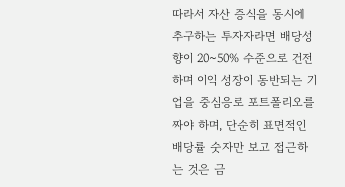따라서 자산 증식을 동시에 추구하는 투자자라면 배당성향이 20~50% 수준으로 건전하며 이익 성장이 동반되는 기업을 중심응로 포트폴리오를 짜야 하며, 단순히 표면적인 배당률 숫자만 보고 접근하는 것은 금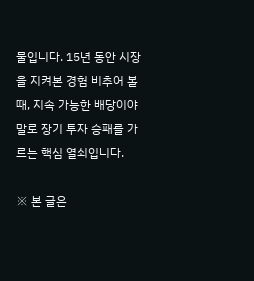물입니다. 15년 동안 시장을 지켜본 경험 비추어 볼 때, 지속 가능한 배당이야말로 장기 투자 승패를 가르는 핵심 열쇠입니다.

※ 본 글은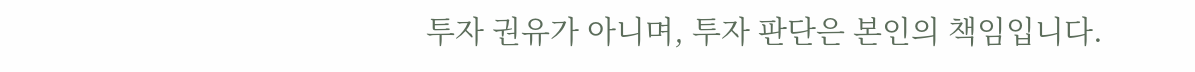투자 권유가 아니며, 투자 판단은 본인의 책임입니다.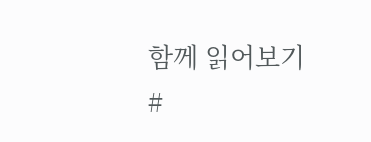함께 읽어보기
#